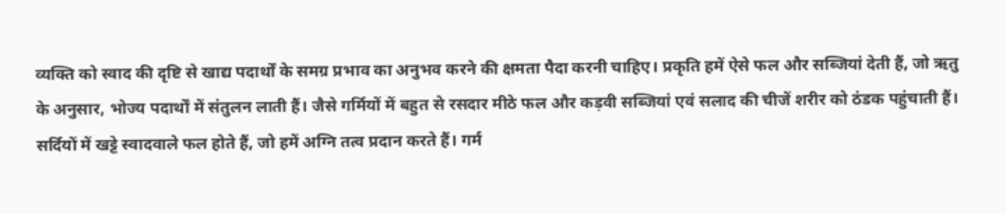व्यक्ति को स्वाद की दृष्टि से खाद्य पदार्थों के समग्र प्रभाव का अनुभव करने की क्षमता पैदा करनी चाहिए। प्रकृति हमें ऐसे फल और सब्जियां देती हैं, जो ऋतु के अनुसार, भोज्य पदार्थों में संतुलन लाती हैं। जैसे गर्मियों में बहुत से रसदार मीठे फल और कड़वी सब्जियां एवं सलाद की चीजें शरीर को ठंडक पहुंचाती हैं।
सर्दियों में खट्टे स्वादवाले फल होते हैं, जो हमें अग्नि तत्व प्रदान करते हैं। गर्म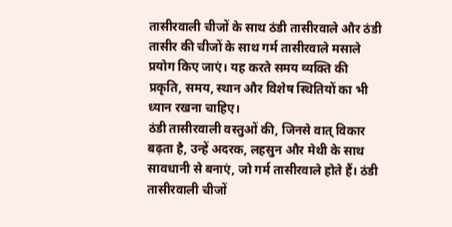तासीरवाली चीजों के साथ ठंडी तासीरवाले और ठंडी तासीर की चीजों के साथ गर्म तासीरवाले मसाले प्रयोग किए जाएं। यह करते समय व्यक्ति की प्रकृति, समय, स्थान और विशेष स्थितियों का भी ध्यान रखना चाहिए।
ठंडी तासीरवाली वस्तुओं की, जिनसे वात् विकार बढ़ता है, उन्हें अदरक, लहसुन और मेथी के साथ सावधानी से बनाएं, जो गर्म तासीरवाले होते हैं। ठंडी तासीरवाली चीजों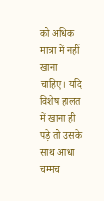को अधिक मात्रा में नहीं खाना चाहिए। यदि विशेष हालत में खाना ही पड़े तो उसके साथ आधा चम्मच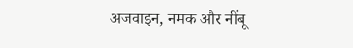अजवाइन, नमक और नींबू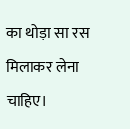का थोड़ा सा रस मिलाकर लेना चाहिए।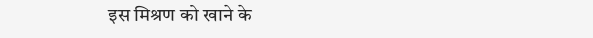इस मिश्रण को खाने के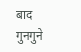बाद गुनगुने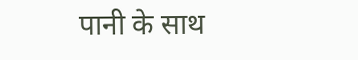पानी के साथ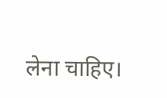लेना चाहिए।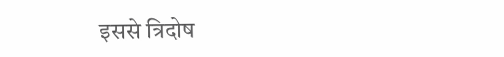इससे त्रिदोष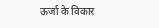ऊर्जा के विकार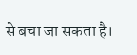से बचा जा सकता है।